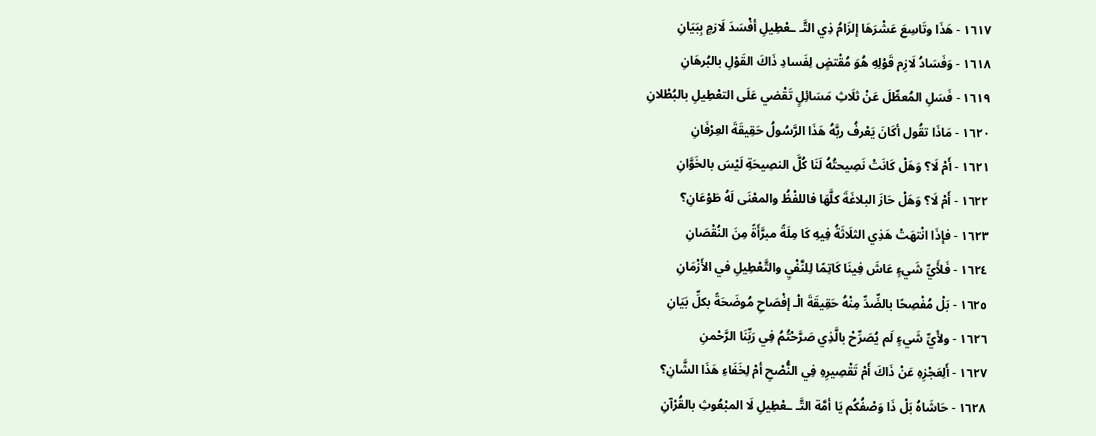١٦١٧ - هَذَا وتَاسِعَ عَشْرَهَا إلزَامُ ذِي التَّـ ـعْطِيلِ أفْسَدَ لَازمٍ بِبَيَانِ
١٦١٨ - وَفَسَادُ لَازِم قَوْلِهِ هُوَ مُقْتضٍ لِفَسادِ ذَاكَ القَوْلِ بالبُرهَانِ
١٦١٩ - فَسَلِ المُعطِّلَ عَنْ ثلَاثِ مَسَائِلٍ تَقْضي عَلَى التعْطِيلِ بالبُطْلانِ
١٦٢٠ - مَاذَا تقُول أكَانَ يَعْرفُ ربَّهُ هَذَا الرَّسُولُ حَقِيقَةَ العِرْفَانِ
١٦٢١ - أَمْ لَا؟ وَهَلْ كَانَتْ نَصِيحتُهُ لَنَا كُلَّ النصِيحَةِ لَيْسَ بالخَوَّانِ
١٦٢٢ - أَمْ لَا؟ وَهَلْ حَازَ البلاغَةَ كلَّهَا فاللفْظُ والمعْنَى لَهُ طَوْعَانِ؟
١٦٢٣ - فإذَا انْتهَتْ هَذِي الثلَاثَةُ فِيهِ كَا مِلَةً مبرَّأَةً مِنَ النُقْصَانِ
١٦٢٤ - فَلأَيِّ شَيءٍ عَاشَ فِينَا كَاتِمًا لِلنَّفْيِ والتَّعْطِيلِ في الأَزْمَانِ
١٦٢٥ - بَلْ مُفْصِحًا بالضِّدِّ مِنْهُ حَقِيقَةَ الْـ إفْصَاحِ مُوضَحَةً بكلِّ بَيَانِ
١٦٢٦ - ولأَيِّ شَيءٍ لَم يُصَرِّحْ بالَّذِي صَرَّحْتُمُ فِي رَبِّنَا الرَّحْمنِ
١٦٢٧ - أَلِعَجْزِهِ عَنْ ذَاكَ أَمْ تَقْصِيرِهِ فِي النُّصْحِ أمْ لِخَفَاءِ هَذَا الشَّانِ؟
١٦٢٨ - حَاشَاهُ بَلْ ذَا وَصْفُكُم يَا أمَّة التَّـ ـعْطِيلِ لَا المبْعُوثِ بالقُرْآنِ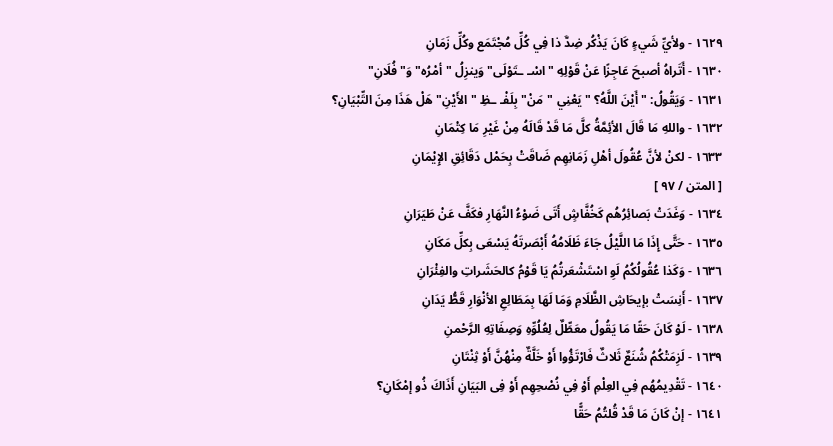١٦٢٩ - ولأيِّ شَيءٍ كَانَ يَذْكُر ضِدَّ ذا فِي كُلِّ مُجْتَمَع وكُلِّ زَمَانِ
١٦٣٠ - أَتَراهُ أصبحَ عَاجِزًا عَنْ قَوْلِهِ "اسْـ ـتَوْلَى"وَينزِلُ "أمْرُه" وَ"فُلَانِ"
١٦٣١ - وَيَقُولُ: "أَيْنَ اللَّهُ؟ " يَعْنِي "مَنْ" بِلَفْـ ـظِ "الأَيْنِ" هَلْ هَذَا مِنَ التِّبْيَانِ؟
١٦٣٢ - واللهِ مَا قَالَ الأئِمَّةُ كلَّ مَا قَدْ قَالَهُ مِنْ غَيْرِ مَا كِتْمَانِ
١٦٣٣ - لكنْ لأنَّ عُقُولَ أهْلِ زَمَانِهِم ضَاقَتْ بِحَمْل دَقَائِقِ الإِيْمَانِ
[ المتن / ٩٧ ]
١٦٣٤ - وَغَدَتْ بَصائِرُهُم كَخُفَّاشٍ أَتَى ضَوْءُ النَّهَارِ فكَفَّ عَنْ طَيَرَانِ
١٦٣٥ - حَتَّى إِذَا مَا اللَّيْلُ جَاءَ ظَلَامُهُ أَبْصَرتَهُ يَسْعَى بِكلِّ مَكَانِ
١٦٣٦ - وَكَذا عُقُولُكُمُ لَوِ اسْتَشْعَرتُمُ يَا قَوْمُ كالحَشَراتِ والفِئْرَانِ
١٦٣٧ - أَنِسَتْ بإيحَاشِ الظَّلَامِ وَمَا لَهَا بِمَطَالِعِ الأنْوَارِ قَطُّ يَدَانِ
١٦٣٨ - لَوْ كَانَ حَقًا مَا يَقُولُ معَطِّلٌ لِعُلُوِّهِ وَصِفَاتِهِ الرَّحْمنِ
١٦٣٩ - لَزِمَتْكُمُ شُنَعٌ ثَلاثٌ فَارْتَؤُوا أَوْ خَلَّةٌ مِنْهُنَّ أَوْ ثِنْتَانِ
١٦٤٠ - تَقْدِيمُهُم فِي العِلْمِ أَوْ فِي نُصْحِهِم أَوْ فِى البَيَانِ أَذَاكَ ذُو إمْكَانِ؟
١٦٤١ - إنْ كَانَ مَا قَدْ قُلتُمُ حَقًّا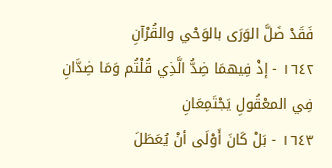فَقَدْ ضَلَّ الوَرَى بالوَحْي والقُرْآنِ
١٦٤٢ - إذْ فِيهمَا ضِدُّ الَّذِي قُلْتُم وَمَا ضِدَّانِ فِي المعْقُولِ يَجْتَمِعَانِ
١٦٤٣ - بَلْ كَانَ أَوْلَى أنْ يُعَطَلَ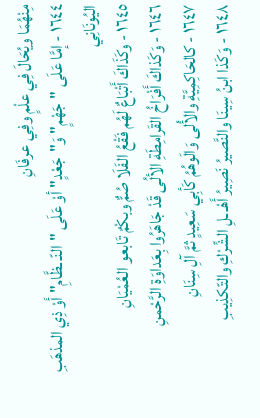مِنْهُمَا ويُحَالَ فِي علْمٍ وفِي عرفَانِ
١٦٤٤ - إمَّا عَلَى "جَهْمٍ" وَ"جَعْدٍ" أوْ عَلَى "النّـ ـظَّامِ" أَوْ ذِي المذهَبِ اليُونَانِي
١٦٤٥ - وكَذَاكَ أَتْبَاعٌ لَهُم فَقْعُ الفَلَا صُمٌّ وبكْمٌ تَابعو العُمْيَانِ
١٦٤٦ - وَكَذاكَ أَفْرَاخُ القَرامِطَةِ الألُى قَدْ جَاهَرُوا بِعَداوَةِ الرَّحْمنِ
١٦٤٧ - كالحَاكِمِيَّةِ والأُلى وَالَوهُمُ كَأبِي سَعِيدٍ ثمَّ آلِ سِنَانِ
١٦٤٨ - وَكَذا ابنُ سِينَا والنَّصيرُ نَصِيرُ أَهْـ ـلِ الشِّرْكِ والتّكذِيبِ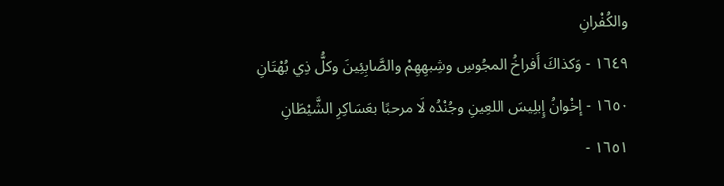والكُفْرانِ
١٦٤٩ - وَكذاكَ أَفراخُ المجُوسِ وشِبهِهِمْ والصَّابِئِينَ وكلُّ ذِي بُهْتَانِ
١٦٥٠ - إخْوانُ إِبلِيسَ اللعِينِ وجُنْدُه لَا مرحبًا بعَسَاكِرِ الشَّيْطَانِ
١٦٥١ -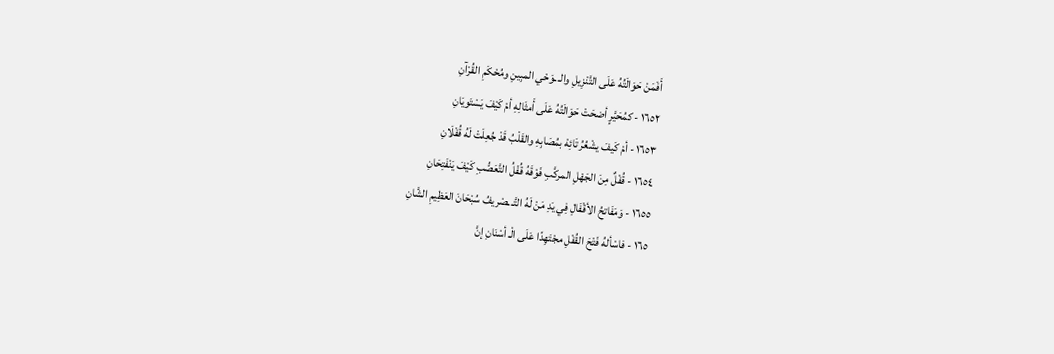أَفَمَنْ حَوَالَتُهُ عَلَى التَّنْزِيلِ والـ ـوَحْي المبِينِ ومُحْكَمِ القُرْآنِ
١٦٥٢ - كمُحَيَّرٍ أضحَتْ حَوَالَتُهُ عَلَى أَمثَالِهِ أمْ كَيْفَ يَسْتَويَانِ
١٦٥٣ - أمْ كَيفَ يشْعُرُ تَائِهْ بمُصَابِهِ والقَلْبُ قَدْ جُعِلَتْ لَهُ قُفْلَانِ
١٦٥٤ - قُفْلٌ مِنَ الجَهْلِ المركَّبِ فَوْقَهُ قُفْلُ التَّعَصُّبِ كَيْفَ يَنْفَتِحَانِ
١٦٥٥ - وَمَفَاتحُ الأقْفَالِ فِي يَدِ مَنْ لَهُ التَّـ ـصْريفُ سُبْحَانَ العَظِيمِ الشَّانِ
١٦٥ - فاسْألهُ فَتْحَ القُفْلِ مجْتَهِدًا عَلَى الْـ أسْنَانِ إنَّ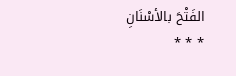الفَتْحَ بالأسْنَانِ
* * *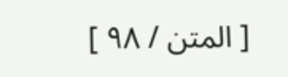[ المتن / ٩٨ ]